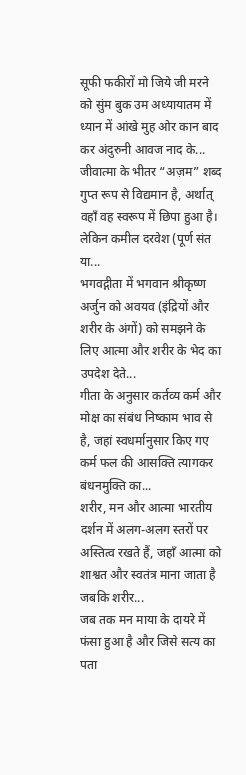सूफी फकीरों मो जिये जी मरने को सुंम बुक उम अध्यायातम में ध्यान में आंखे मुह ओर कान बाद कर अंदुरुनी आवज नाद के...
जीवात्मा के भीतर “अज़म” शब्द गुप्त रूप से विद्यमान है, अर्थात् वहाँ वह स्वरूप में छिपा हुआ है। लेकिन कमील दरवेश (पूर्ण संत या...
भगवद्गीता में भगवान श्रीकृष्ण अर्जुन को अवयव (इंद्रियों और शरीर के अंगों) को समझने के लिए आत्मा और शरीर के भेद का उपदेश देते...
गीता के अनुसार कर्तव्य कर्म और मोक्ष का संबंध निष्काम भाव से है, जहां स्वधर्मानुसार किए गए कर्म फल की आसक्ति त्यागकर बंधनमुक्ति का...
शरीर, मन और आत्मा भारतीय दर्शन में अलग-अलग स्तरों पर अस्तित्व रखते हैं, जहाँ आत्मा को शाश्वत और स्वतंत्र माना जाता है जबकि शरीर...
जब तक मन माया के दायरे में फंसा हुआ है और जिसे सत्य का पता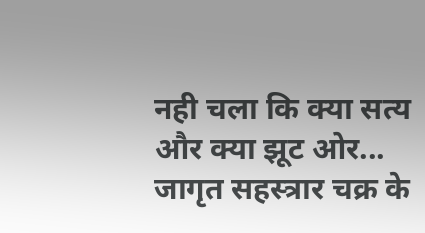नही चला कि क्या सत्य और क्या झूट ओर...
जागृत सहस्त्रार चक्र के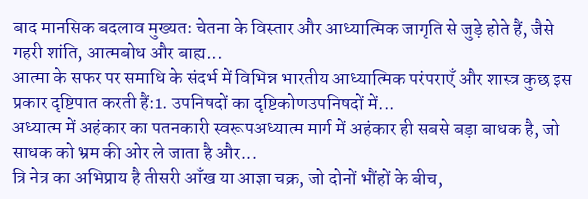बाद मानसिक बदलाव मुख्यतः चेतना के विस्तार और आध्यात्मिक जागृति से जुड़े होते हैं, जैसे गहरी शांति, आत्मबोध और बाह्य...
आत्मा के सफर पर समाधि के संदर्भ में विभिन्न भारतीय आध्यात्मिक परंपराएँ और शास्त्र कुछ इस प्रकार दृष्टिपात करती हैं:1. उपनिषदों का दृष्टिकोणउपनिषदों में...
अध्यात्म में अहंकार का पतनकारी स्वरूपअध्यात्म मार्ग में अहंकार ही सबसे बड़ा बाधक है, जो साधक को भ्रम की ओर ले जाता है और...
त्रि नेत्र का अभिप्राय है तीसरी आँख या आज्ञा चक्र, जो दोनों भौंहों के बीच,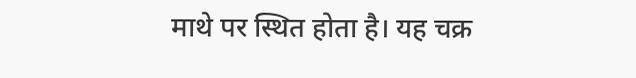माथे पर स्थित होता है। यह चक्र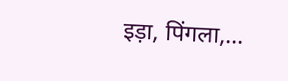इड़ा, पिंगला,...